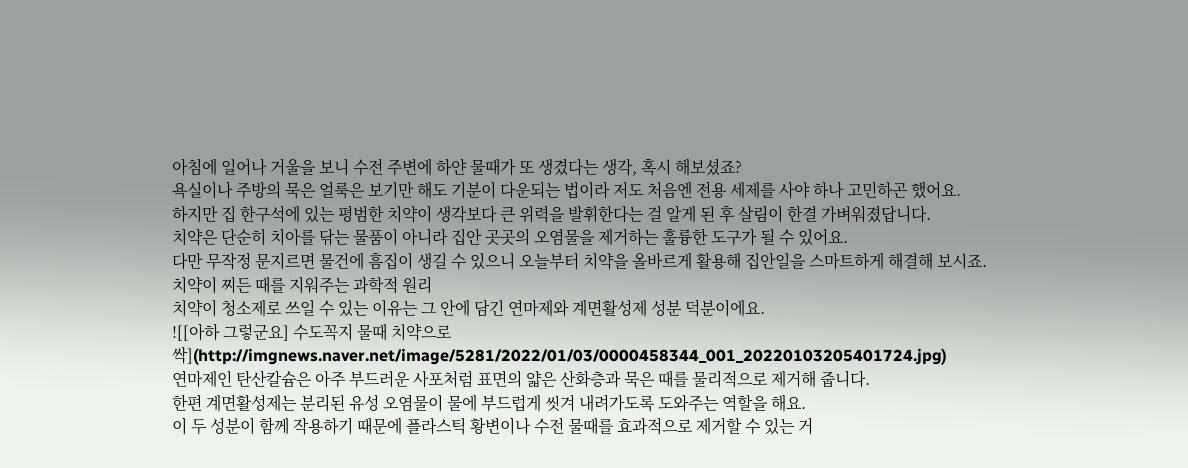아침에 일어나 거울을 보니 수전 주변에 하얀 물때가 또 생겼다는 생각, 혹시 해보셨죠?
욕실이나 주방의 묵은 얼룩은 보기만 해도 기분이 다운되는 법이라 저도 처음엔 전용 세제를 사야 하나 고민하곤 했어요.
하지만 집 한구석에 있는 평범한 치약이 생각보다 큰 위력을 발휘한다는 걸 알게 된 후 살림이 한결 가벼워졌답니다.
치약은 단순히 치아를 닦는 물품이 아니라 집안 곳곳의 오염물을 제거하는 훌륭한 도구가 될 수 있어요.
다만 무작정 문지르면 물건에 흠집이 생길 수 있으니 오늘부터 치약을 올바르게 활용해 집안일을 스마트하게 해결해 보시죠.
치약이 찌든 때를 지워주는 과학적 원리
치약이 청소제로 쓰일 수 있는 이유는 그 안에 담긴 연마제와 계면활성제 성분 덕분이에요.
![[아하 그렇군요] 수도꼭지 물때 치약으로 싹](http://imgnews.naver.net/image/5281/2022/01/03/0000458344_001_20220103205401724.jpg)
연마제인 탄산칼슘은 아주 부드러운 사포처럼 표면의 얇은 산화층과 묵은 때를 물리적으로 제거해 줍니다.
한편 계면활성제는 분리된 유성 오염물이 물에 부드럽게 씻겨 내려가도록 도와주는 역할을 해요.
이 두 성분이 함께 작용하기 때문에 플라스틱 황변이나 수전 물때를 효과적으로 제거할 수 있는 거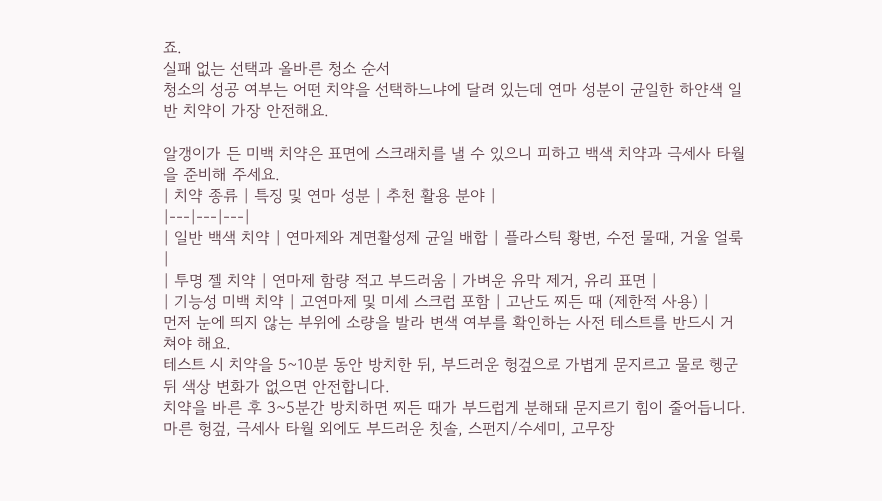죠.
실패 없는 선택과 올바른 청소 순서
청소의 성공 여부는 어떤 치약을 선택하느냐에 달려 있는데 연마 성분이 균일한 하얀색 일반 치약이 가장 안전해요.

알갱이가 든 미백 치약은 표면에 스크래치를 낼 수 있으니 피하고 백색 치약과 극세사 타월을 준비해 주세요.
| 치약 종류 | 특징 및 연마 성분 | 추천 활용 분야 |
|---|---|---|
| 일반 백색 치약 | 연마제와 계면활성제 균일 배합 | 플라스틱 황변, 수전 물때, 거울 얼룩 |
| 투명 젤 치약 | 연마제 함량 적고 부드러움 | 가벼운 유막 제거, 유리 표면 |
| 기능성 미백 치약 | 고연마제 및 미세 스크럽 포함 | 고난도 찌든 때 (제한적 사용) |
먼저 눈에 띄지 않는 부위에 소량을 발라 변색 여부를 확인하는 사전 테스트를 반드시 거쳐야 해요.
테스트 시 치약을 5~10분 동안 방치한 뒤, 부드러운 헝겊으로 가볍게 문지르고 물로 헹군 뒤 색상 변화가 없으면 안전합니다.
치약을 바른 후 3~5분간 방치하면 찌든 때가 부드럽게 분해돼 문지르기 힘이 줄어듭니다.
마른 헝겊, 극세사 타월 외에도 부드러운 칫솔, 스펀지/수세미, 고무장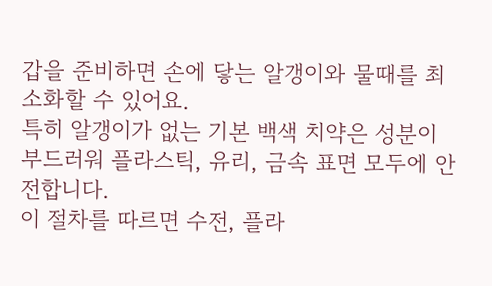갑을 준비하면 손에 닿는 알갱이와 물때를 최소화할 수 있어요.
특히 알갱이가 없는 기본 백색 치약은 성분이 부드러워 플라스틱, 유리, 금속 표면 모두에 안전합니다.
이 절차를 따르면 수전, 플라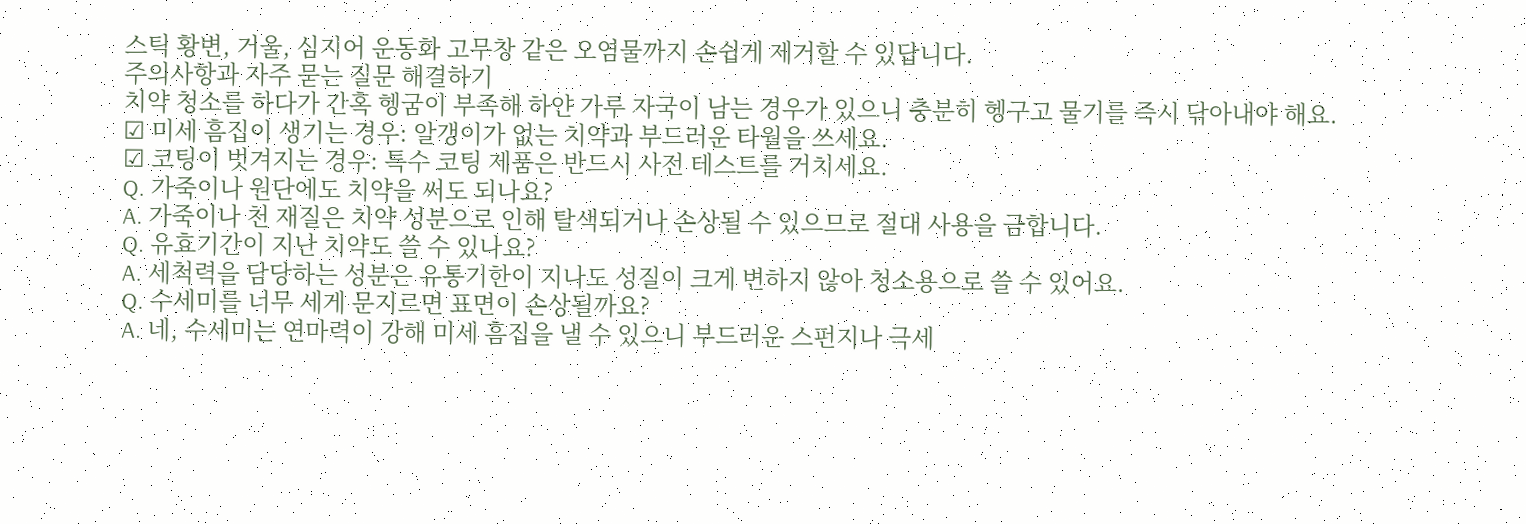스틱 황변, 거울, 심지어 운동화 고무창 같은 오염물까지 손쉽게 제거할 수 있답니다.
주의사항과 자주 묻는 질문 해결하기
치약 청소를 하다가 간혹 헹굼이 부족해 하얀 가루 자국이 남는 경우가 있으니 충분히 헹구고 물기를 즉시 닦아내야 해요.
☑ 미세 흠집이 생기는 경우: 알갱이가 없는 치약과 부드러운 타월을 쓰세요.
☑ 코팅이 벗겨지는 경우: 특수 코팅 제품은 반드시 사전 테스트를 거치세요.
Q. 가죽이나 원단에도 치약을 써도 되나요?
A. 가죽이나 천 재질은 치약 성분으로 인해 탈색되거나 손상될 수 있으므로 절대 사용을 금합니다.
Q. 유효기간이 지난 치약도 쓸 수 있나요?
A. 세척력을 담당하는 성분은 유통기한이 지나도 성질이 크게 변하지 않아 청소용으로 쓸 수 있어요.
Q. 수세미를 너무 세게 문지르면 표면이 손상될까요?
A. 네, 수세미는 연마력이 강해 미세 흠집을 낼 수 있으니 부드러운 스펀지나 극세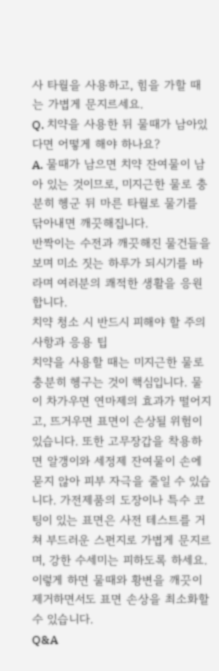사 타월을 사용하고, 힘을 가할 때는 가볍게 문지르세요.
Q. 치약을 사용한 뒤 물때가 남아있다면 어떻게 해야 하나요?
A. 물때가 남으면 치약 잔여물이 남아 있는 것이므로, 미지근한 물로 충분히 헹군 뒤 마른 타월로 물기를 닦아내면 깨끗해집니다.
반짝이는 수전과 깨끗해진 물건들을 보며 미소 짓는 하루가 되시기를 바라며 여러분의 쾌적한 생활을 응원합니다.
치약 청소 시 반드시 피해야 할 주의사항과 응용 팁
치약을 사용할 때는 미지근한 물로 충분히 헹구는 것이 핵심입니다. 물이 차가우면 연마제의 효과가 떨어지고, 뜨거우면 표면이 손상될 위험이 있습니다. 또한 고무장갑을 착용하면 알갱이와 세정제 잔여물이 손에 묻지 않아 피부 자극을 줄일 수 있습니다. 가전제품의 도장이나 특수 코팅이 있는 표면은 사전 테스트를 거쳐 부드러운 스펀지로 가볍게 문지르며, 강한 수세미는 피하도록 하세요. 이렇게 하면 물때와 황변을 깨끗이 제거하면서도 표면 손상을 최소화할 수 있습니다.
Q&A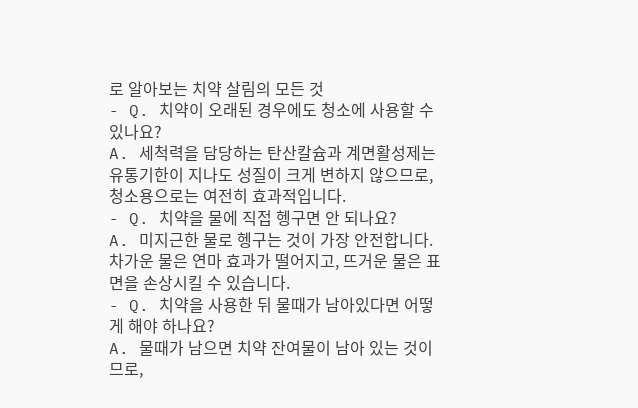로 알아보는 치약 살림의 모든 것
- Q. 치약이 오래된 경우에도 청소에 사용할 수 있나요?
A. 세척력을 담당하는 탄산칼슘과 계면활성제는 유통기한이 지나도 성질이 크게 변하지 않으므로, 청소용으로는 여전히 효과적입니다.
- Q. 치약을 물에 직접 헹구면 안 되나요?
A. 미지근한 물로 헹구는 것이 가장 안전합니다. 차가운 물은 연마 효과가 떨어지고, 뜨거운 물은 표면을 손상시킬 수 있습니다.
- Q. 치약을 사용한 뒤 물때가 남아있다면 어떻게 해야 하나요?
A. 물때가 남으면 치약 잔여물이 남아 있는 것이므로,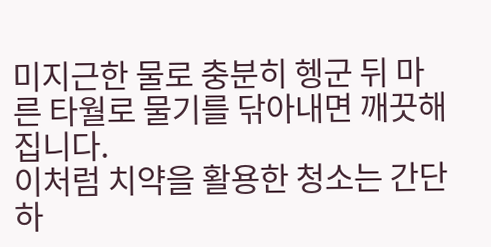미지근한 물로 충분히 헹군 뒤 마른 타월로 물기를 닦아내면 깨끗해집니다.
이처럼 치약을 활용한 청소는 간단하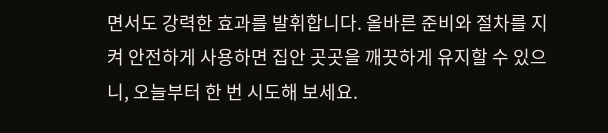면서도 강력한 효과를 발휘합니다. 올바른 준비와 절차를 지켜 안전하게 사용하면 집안 곳곳을 깨끗하게 유지할 수 있으니, 오늘부터 한 번 시도해 보세요.